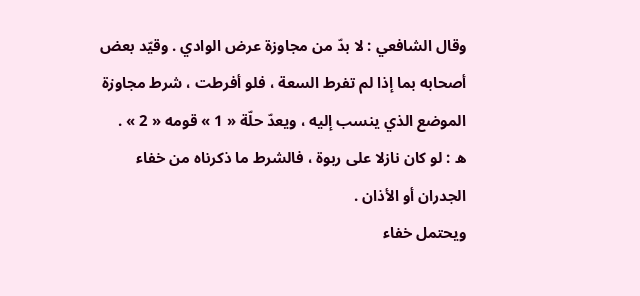وقال الشافعي : لا بدّ من مجاوزة عرض الوادي . وقيّد بعض أصحابه بما إذا لم تفرط السعة ، فلو أفرطت ، شرط مجاوزة الموضع الذي ينسب إليه ، ويعدّ حلّة « 1 » قومه « 2 » .
ه : لو كان نازلا على ربوة ، فالشرط ما ذكرناه من خفاء الجدران أو الأذان .
ويحتمل خفاء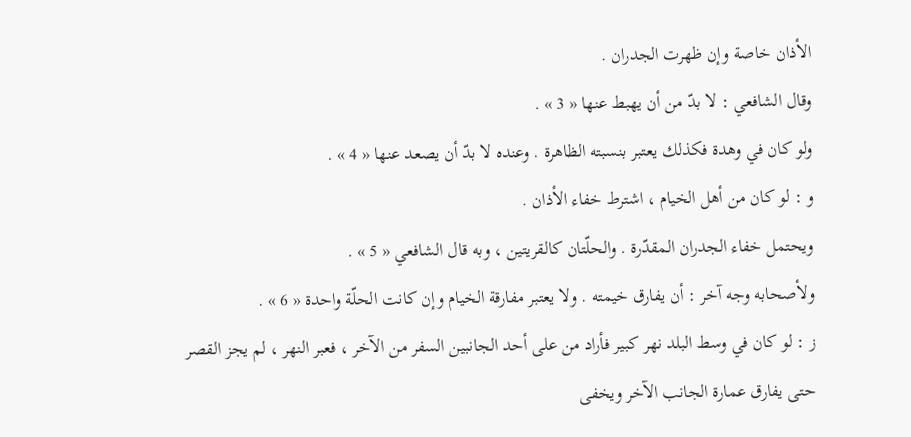الأذان خاصة وإن ظهرت الجدران .
وقال الشافعي : لا بدّ من أن يهبط عنها « 3 » .
ولو كان في وهدة فكذلك يعتبر بنسبته الظاهرة . وعنده لا بدّ أن يصعد عنها « 4 » .
و : لو كان من أهل الخيام ، اشترط خفاء الأذان .
ويحتمل خفاء الجدران المقدّرة . والحلّتان كالقريتين ، وبه قال الشافعي « 5 » .
ولأصحابه وجه آخر : أن يفارق خيمته . ولا يعتبر مفارقة الخيام وإن كانت الحلّة واحدة « 6 » .
ز : لو كان في وسط البلد نهر كبير فأراد من على أحد الجانبين السفر من الآخر ، فعبر النهر ، لم يجز القصر
حتى يفارق عمارة الجانب الآخر ويخفى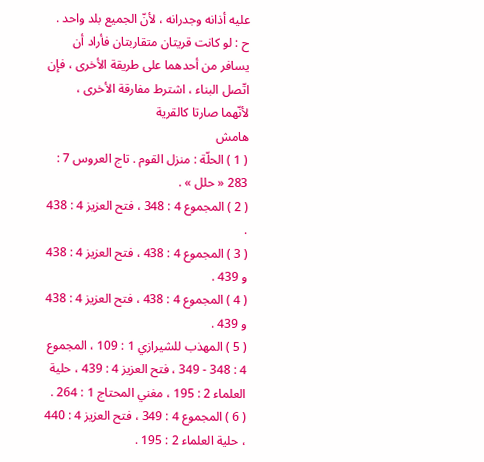عليه أذانه وجدرانه ، لأنّ الجميع بلد واحد .
ح : لو كانت قريتان متقاربتان فأراد أن يسافر من أحدهما على طريقة الأخرى ، فإن اتّصل البناء ، اشترط مفارقة الأخرى ،
لأنّهما صارتا كالقرية
هامش
( 1 ) الحلّة : منزل القوم . تاج العروس 7 : 283 « حلل » .
( 2 ) المجموع 4 : 348 ، فتح العزيز 4 : 438 .
( 3 ) المجموع 4 : 438 ، فتح العزيز 4 : 438 و 439 .
( 4 ) المجموع 4 : 438 ، فتح العزيز 4 : 438 و 439 .
( 5 ) المهذب للشيرازي 1 : 109 ، المجموع 4 : 348 - 349 ، فتح العزيز 4 : 439 ، حلية العلماء 2 : 195 ، مغني المحتاج 1 : 264 .
( 6 ) المجموع 4 : 349 ، فتح العزيز 4 : 440 ، حلية العلماء 2 : 195 .